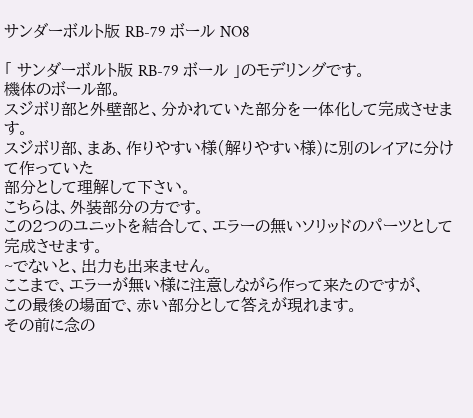サンダーボルト版 RB-79 ボール NO8

「 サンダーボルト版 RB-79 ボール 」のモデリングです。
機体のボール部。
スジボリ部と外壁部と、分かれていた部分を一体化して完成させます。
スジボリ部、まあ、作りやすい様(解りやすい様)に別のレイアに分けて作っていた
部分として理解して下さい。
こちらは、外装部分の方です。
この2つのユニットを結合して、エラーの無いソリッドのパーツとして
完成させます。
~でないと、出力も出来ません。
ここまで、エラーが無い様に注意しながら作って来たのですが、
この最後の場面で、赤い部分として答えが現れます。
その前に念の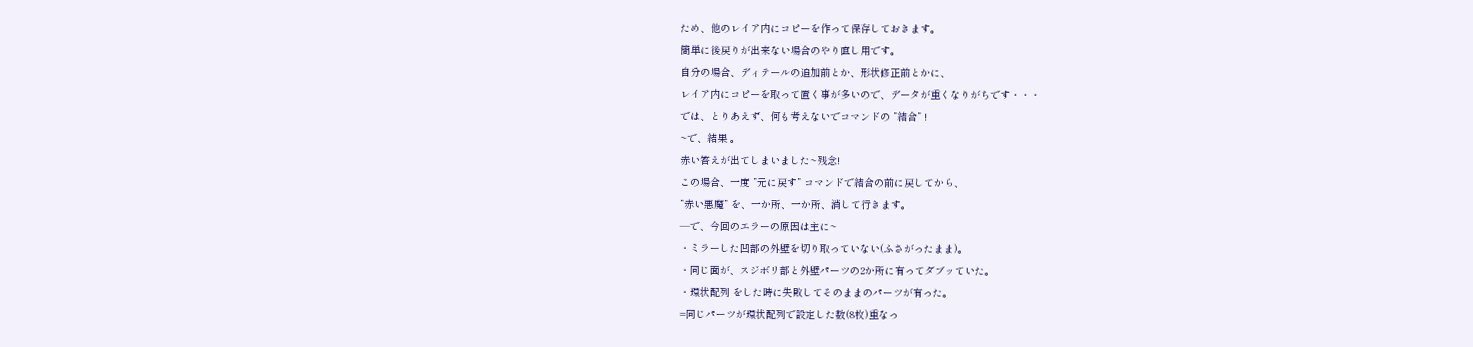ため、他のレイア内にコピーを作って保存しておきます。
簡単に後戻りが出来ない場合のやり直し用です。
自分の場合、ディテールの追加前とか、形状修正前とかに、
レイア内にコピーを取って置く事が多いので、データが重くなりがちです・・・
では、とりあえず、何も考えないでコマンドの ”結合” !
~で、結果 。
赤い答えが出てしまいました~残念!
この場合、一度 ”元に戻す” コマンドで結合の前に戻してから、
”赤い悪魔” を、一か所、一か所、消して行きます。
―で、今回のエラーの原因は主に~
・ミラーした凹部の外壁を切り取っていない(ふさがったまま)。
・同じ面が、スジボリ部と外壁パーツの2か所に有ってダブッていた。
・環状配列 をした時に失敗してそのままのパーツが有った。
=同じパーツが環状配列で設定した数(8枚)重なっ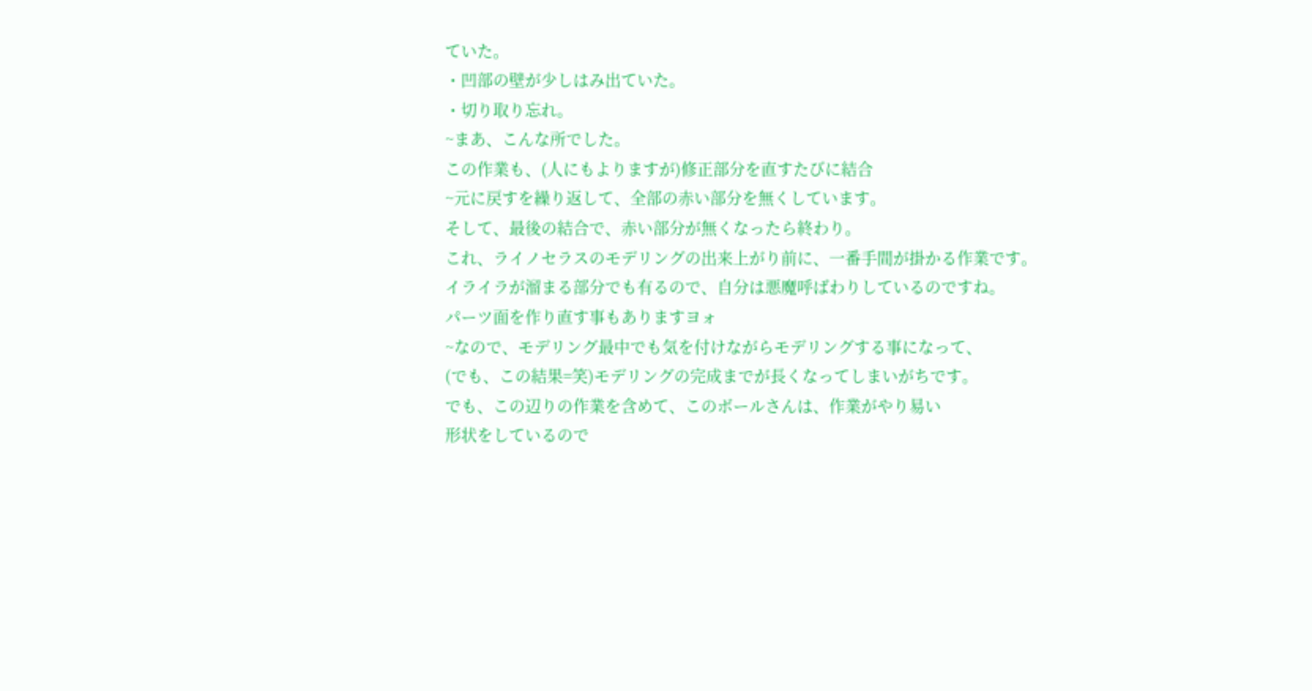ていた。
・凹部の壁が少しはみ出ていた。
・切り取り忘れ。
~まあ、こんな所でした。
この作業も、(人にもよりますが)修正部分を直すたびに結合
~元に戻すを繰り返して、全部の赤い部分を無くしています。
そして、最後の結合で、赤い部分が無くなったら終わり。
これ、ライノセラスのモデリングの出来上がり前に、一番手間が掛かる作業です。
イライラが溜まる部分でも有るので、自分は悪魔呼ばわりしているのですね。
パーツ面を作り直す事もありますヨォ
~なので、モデリング最中でも気を付けながらモデリングする事になって、
(でも、この結果=笑)モデリングの完成までが長くなってしまいがちです。
でも、この辺りの作業を含めて、このボールさんは、作業がやり易い
形状をしているので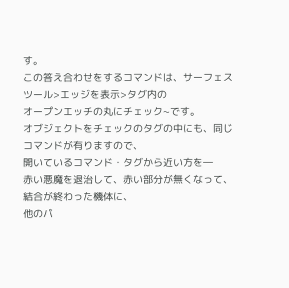す。
この答え合わせをするコマンドは、サーフェスツール>エッジを表示>タグ内の
オープンエッチの丸にチェック~です。
オブジェクトをチェックのタグの中にも、同じコマンドが有りますので、
開いているコマンド・タグから近い方を―
赤い悪魔を退治して、赤い部分が無くなって、結合が終わった機体に、
他のパ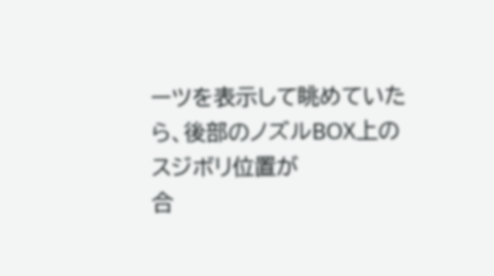ーツを表示して眺めていたら、後部のノズルBOX上のスジボリ位置が
合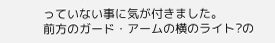っていない事に気が付きました。
前方のガード・アームの横のライト?の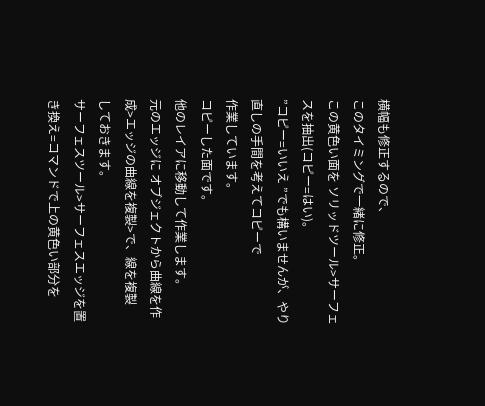横幅も修正するので、
このタイミングで一緒に修正。
この黄色い面を ソリッドツール>サーフェスを抽出(コピー=はい)。
”コピー=いいえ ”でも構いませんが、やり直しの手間を考えてコピーで
作業しています。
コピーした面です。
他のレイアに移動して作業します。
元のエッジに オブジェクトから曲線を作成>エッジの曲線を複製>で、線を複製
しておきます。
サーフェスツール>サーフェスエッジを置き換え=コマンドで上の黄色い部分を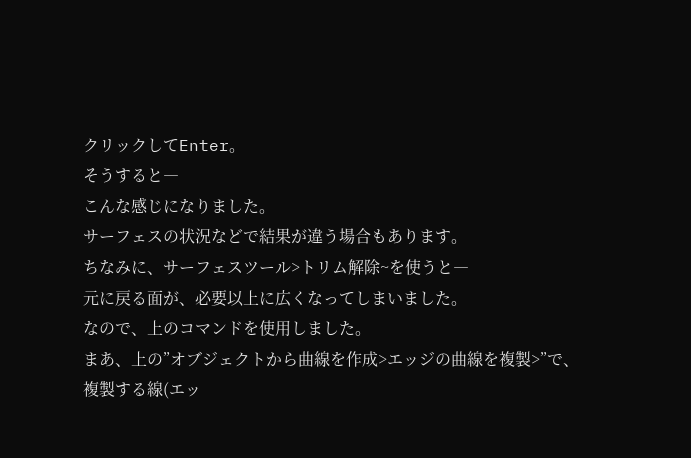クリックしてEnter。
そうすると―
こんな感じになりました。
サーフェスの状況などで結果が違う場合もあります。
ちなみに、サーフェスツール>トリム解除~を使うと―
元に戻る面が、必要以上に広くなってしまいました。
なので、上のコマンドを使用しました。
まあ、上の”オブジェクトから曲線を作成>エッジの曲線を複製>”で、
複製する線(エッ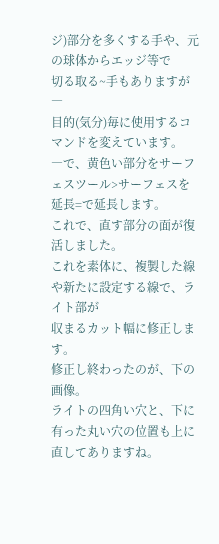ジ)部分を多くする手や、元の球体からエッジ等で
切る取る~手もありますが―
目的(気分)毎に使用するコマンドを変えています。
―で、黄色い部分をサーフェスツール>サーフェスを延長=で延長します。
これで、直す部分の面が復活しました。
これを素体に、複製した線や新たに設定する線で、ライト部が
収まるカット幅に修正します。
修正し終わったのが、下の画像。
ライトの四角い穴と、下に有った丸い穴の位置も上に直してありますね。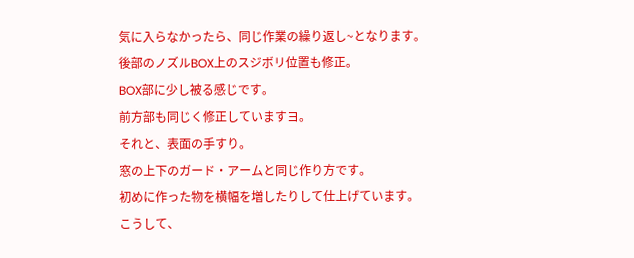気に入らなかったら、同じ作業の繰り返し~となります。
後部のノズルBOX上のスジボリ位置も修正。
BOX部に少し被る感じです。
前方部も同じく修正していますヨ。
それと、表面の手すり。
窓の上下のガード・アームと同じ作り方です。
初めに作った物を横幅を増したりして仕上げています。
こうして、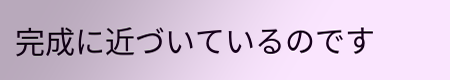完成に近づいているのです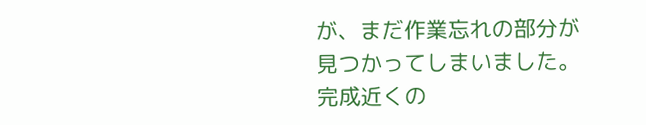が、まだ作業忘れの部分が
見つかってしまいました。
完成近くの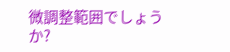微調整範囲でしょうか?